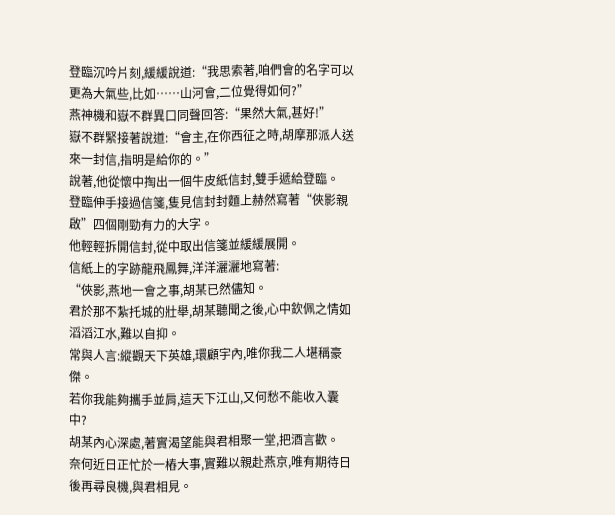登臨沉吟片刻,緩緩說道:“我思索著,咱們會的名字可以更為大氣些,比如……山河會,二位覺得如何?”
燕神機和嶽不群異口同聲回答:“果然大氣,甚好!”
嶽不群緊接著說道:“會主,在你西征之時,胡摩那派人送來一封信,指明是給你的。”
說著,他從懷中掏出一個牛皮紙信封,雙手遞給登臨。
登臨伸手接過信箋,隻見信封封麵上赫然寫著“俠影親啟”四個剛勁有力的大字。
他輕輕拆開信封,從中取出信箋並緩緩展開。
信紙上的字跡龍飛鳳舞,洋洋灑灑地寫著:
“俠影,燕地一會之事,胡某已然儘知。
君於那不紮托城的壯舉,胡某聽聞之後,心中欽佩之情如滔滔江水,難以自抑。
常與人言:縱觀天下英雄,環顧宇內,唯你我二人堪稱豪傑。
若你我能夠攜手並肩,這天下江山,又何愁不能收入囊中?
胡某內心深處,著實渴望能與君相聚一堂,把酒言歡。
奈何近日正忙於一樁大事,實難以親赴燕京,唯有期待日後再尋良機,與君相見。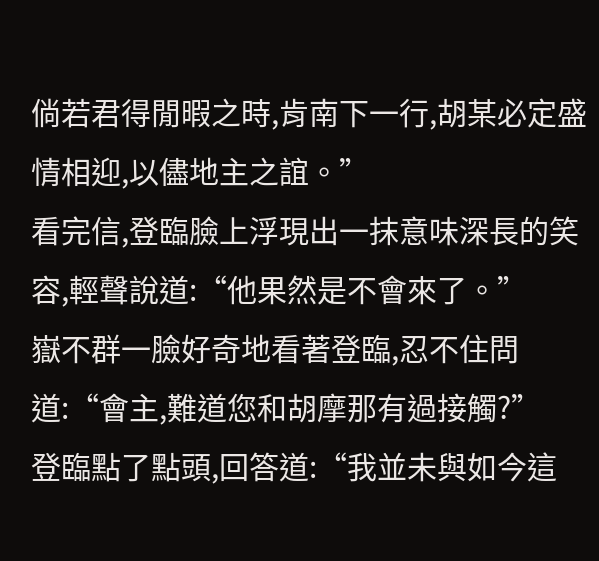倘若君得閒暇之時,肯南下一行,胡某必定盛情相迎,以儘地主之誼。”
看完信,登臨臉上浮現出一抹意味深長的笑容,輕聲說道:“他果然是不會來了。”
嶽不群一臉好奇地看著登臨,忍不住問道:“會主,難道您和胡摩那有過接觸?”
登臨點了點頭,回答道:“我並未與如今這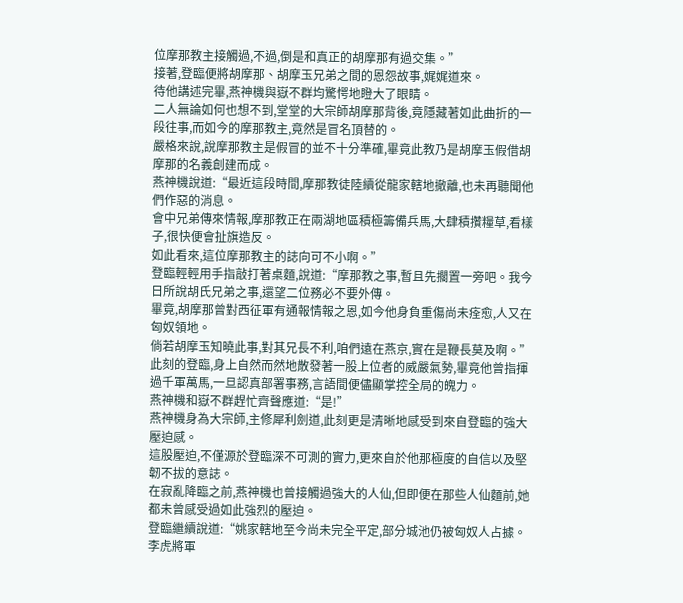位摩那教主接觸過,不過,倒是和真正的胡摩那有過交集。”
接著,登臨便將胡摩那、胡摩玉兄弟之間的恩怨故事,娓娓道來。
待他講述完畢,燕神機與嶽不群均驚愕地瞪大了眼睛。
二人無論如何也想不到,堂堂的大宗師胡摩那背後,竟隱藏著如此曲折的一段往事,而如今的摩那教主,竟然是冒名頂替的。
嚴格來說,說摩那教主是假冒的並不十分準確,畢竟此教乃是胡摩玉假借胡摩那的名義創建而成。
燕神機說道:“最近這段時間,摩那教徒陸續從龍家轄地撤離,也未再聽聞他們作惡的消息。
會中兄弟傳來情報,摩那教正在兩湖地區積極籌備兵馬,大肆積攢糧草,看樣子,很快便會扯旗造反。
如此看來,這位摩那教主的誌向可不小啊。”
登臨輕輕用手指敲打著桌麵,說道:“摩那教之事,暫且先擱置一旁吧。我今日所說胡氏兄弟之事,還望二位務必不要外傳。
畢竟,胡摩那曾對西征軍有通報情報之恩,如今他身負重傷尚未痊愈,人又在匈奴領地。
倘若胡摩玉知曉此事,對其兄長不利,咱們遠在燕京,實在是鞭長莫及啊。”
此刻的登臨,身上自然而然地散發著一股上位者的威嚴氣勢,畢竟他曾指揮過千軍萬馬,一旦認真部署事務,言語間便儘顯掌控全局的魄力。
燕神機和嶽不群趕忙齊聲應道:“是!”
燕神機身為大宗師,主修犀利劍道,此刻更是清晰地感受到來自登臨的強大壓迫感。
這股壓迫,不僅源於登臨深不可測的實力,更來自於他那極度的自信以及堅韌不拔的意誌。
在寂亂降臨之前,燕神機也曾接觸過強大的人仙,但即便在那些人仙麵前,她都未曾感受過如此強烈的壓迫。
登臨繼續說道:“姚家轄地至今尚未完全平定,部分城池仍被匈奴人占據。
李虎將軍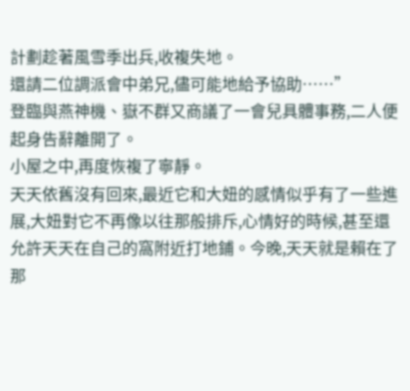計劃趁著風雪季出兵,收複失地。
還請二位調派會中弟兄,儘可能地給予協助……”
登臨與燕神機、嶽不群又商議了一會兒具體事務,二人便起身告辭離開了。
小屋之中,再度恢複了寧靜。
天天依舊沒有回來,最近它和大妞的感情似乎有了一些進展,大妞對它不再像以往那般排斥,心情好的時候,甚至還允許天天在自己的窩附近打地鋪。今晚,天天就是賴在了那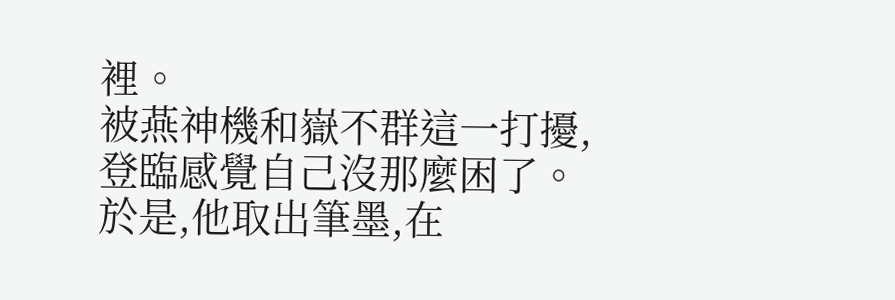裡。
被燕神機和嶽不群這一打擾,登臨感覺自己沒那麼困了。
於是,他取出筆墨,在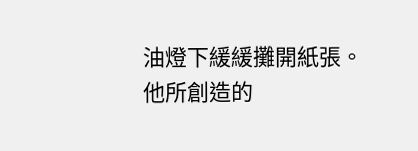油燈下緩緩攤開紙張。
他所創造的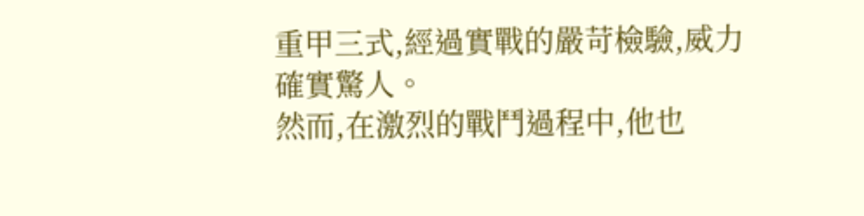重甲三式,經過實戰的嚴苛檢驗,威力確實驚人。
然而,在激烈的戰鬥過程中,他也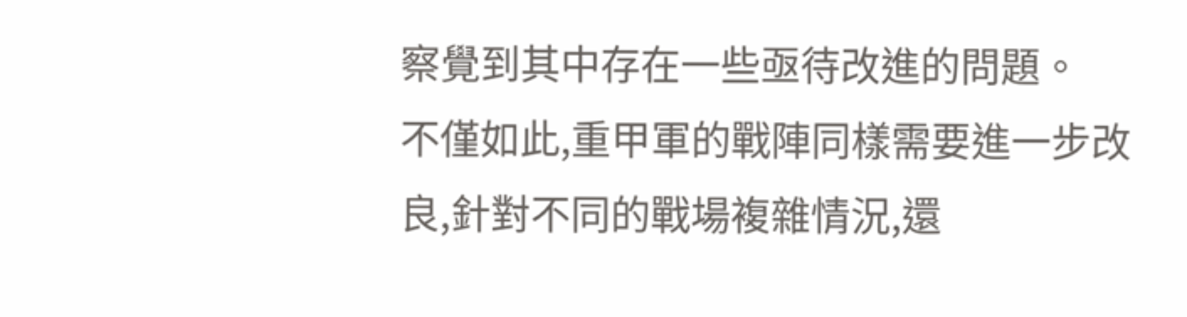察覺到其中存在一些亟待改進的問題。
不僅如此,重甲軍的戰陣同樣需要進一步改良,針對不同的戰場複雜情況,還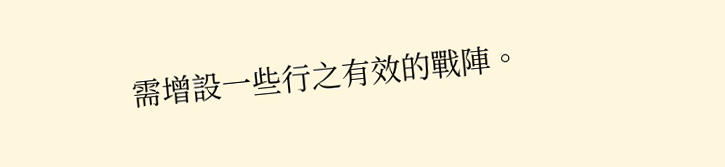需增設一些行之有效的戰陣。